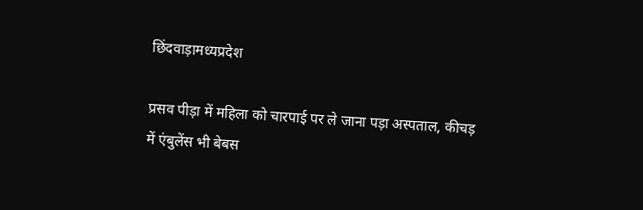छिंदवाड़ामध्यप्रदेश

प्रसव पीड़ा में महिला को चारपाई पर ले जाना पड़ा अस्पताल, कीचड़ में एंबुलेंस भी बेबस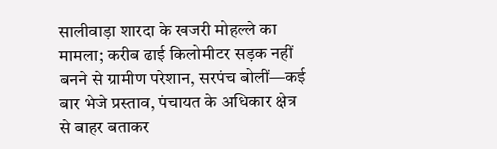सालीवाड़ा शारदा के खजरी मोहल्ले का मामला; करीब ढाई किलोमीटर सड़क नहीं बनने से ग्रामीण परेशान, सरपंच बोलीं—कई बार भेजे प्रस्ताव, पंचायत के अधिकार क्षेत्र से बाहर बताकर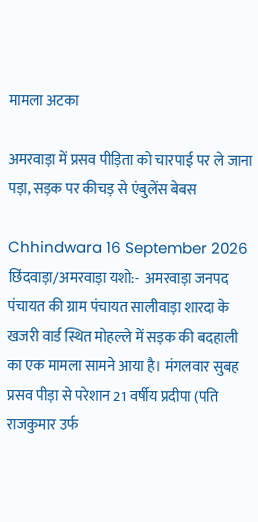मामला अटका

अमरवाड़ा में प्रसव पीड़िता को चारपाई पर ले जाना पड़ा, सड़क पर कीचड़ से एंबुलेंस बेबस

Chhindwara 16 September 2026
छिंदवाड़ा/अमरवाड़ा यशो:-  अमरवाड़ा जनपद पंचायत की ग्राम पंचायत सालीवाड़ा शारदा के खजरी वार्ड स्थित मोहल्ले में सड़क की बदहाली का एक मामला सामने आया है। मंगलवार सुबह प्रसव पीड़ा से परेशान 21 वर्षीय प्रदीपा (पति राजकुमार उर्फ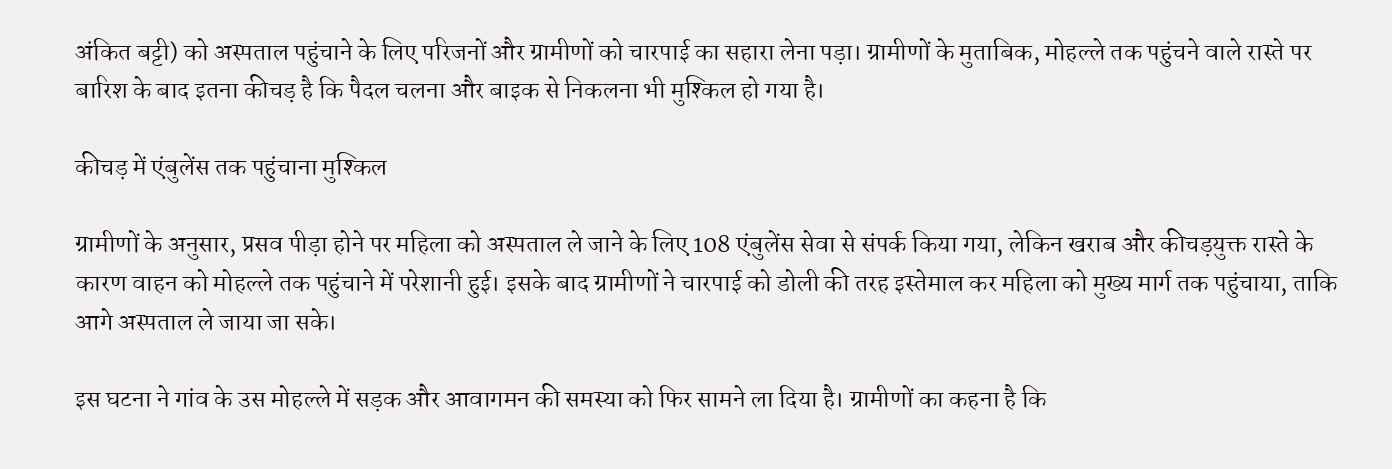अंकित बट्टी) को अस्पताल पहुंचाने के लिए परिजनों और ग्रामीणों को चारपाई का सहारा लेना पड़ा। ग्रामीणों के मुताबिक, मोहल्ले तक पहुंचने वाले रास्ते पर बारिश के बाद इतना कीचड़ है कि पैदल चलना और बाइक से निकलना भी मुश्किल हो गया है।

कीचड़ में एंबुलेंस तक पहुंचाना मुश्किल

ग्रामीणों के अनुसार, प्रसव पीड़ा होने पर महिला को अस्पताल ले जाने के लिए 108 एंबुलेंस सेवा से संपर्क किया गया, लेकिन खराब और कीचड़युक्त रास्ते के कारण वाहन को मोहल्ले तक पहुंचाने में परेशानी हुई। इसके बाद ग्रामीणों ने चारपाई को डोली की तरह इस्तेमाल कर महिला को मुख्य मार्ग तक पहुंचाया, ताकि आगे अस्पताल ले जाया जा सके।

इस घटना ने गांव के उस मोहल्ले में सड़क और आवागमन की समस्या को फिर सामने ला दिया है। ग्रामीणों का कहना है कि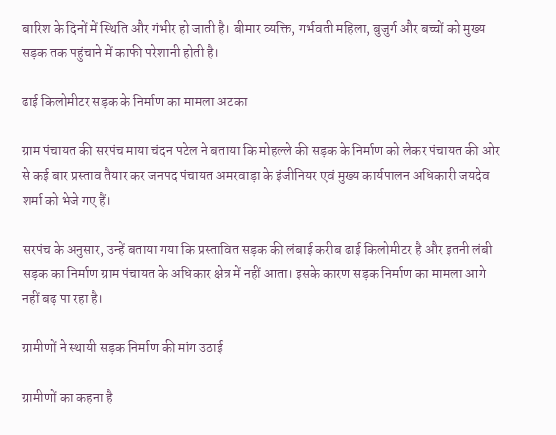बारिश के दिनों में स्थिति और गंभीर हो जाती है। बीमार व्यक्ति, गर्भवती महिला, बुजुर्ग और बच्चों को मुख्य सड़क तक पहुंचाने में काफी परेशानी होती है।

ढाई किलोमीटर सड़क के निर्माण का मामला अटका

ग्राम पंचायत की सरपंच माया चंदन पटेल ने बताया कि मोहल्ले की सड़क के निर्माण को लेकर पंचायत की ओर से कई बार प्रस्ताव तैयार कर जनपद पंचायत अमरवाड़ा के इंजीनियर एवं मुख्य कार्यपालन अधिकारी जयदेव शर्मा को भेजे गए हैं।

सरपंच के अनुसार, उन्हें बताया गया कि प्रस्तावित सड़क की लंबाई करीब ढाई किलोमीटर है और इतनी लंबी सड़क का निर्माण ग्राम पंचायत के अधिकार क्षेत्र में नहीं आता। इसके कारण सड़क निर्माण का मामला आगे नहीं बढ़ पा रहा है।

ग्रामीणों ने स्थायी सड़क निर्माण की मांग उठाई

ग्रामीणों का कहना है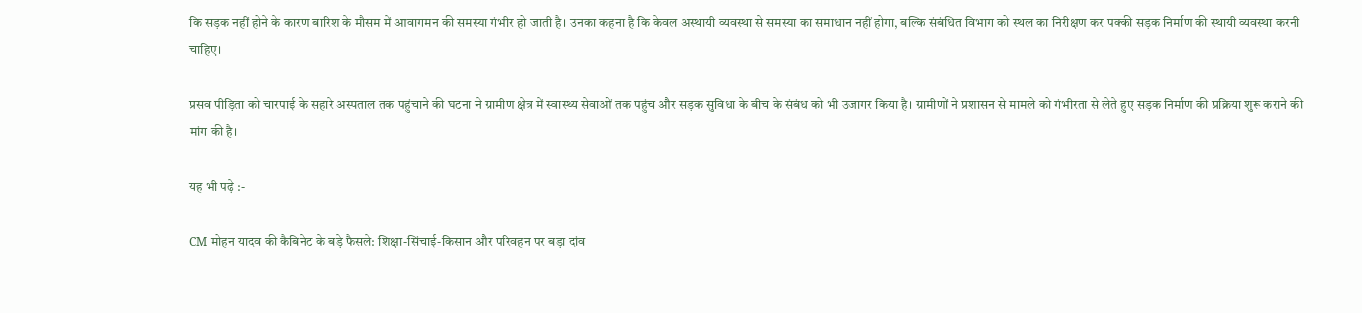कि सड़क नहीं होने के कारण बारिश के मौसम में आवागमन की समस्या गंभीर हो जाती है। उनका कहना है कि केवल अस्थायी व्यवस्था से समस्या का समाधान नहीं होगा, बल्कि संबंधित विभाग को स्थल का निरीक्षण कर पक्की सड़क निर्माण की स्थायी व्यवस्था करनी चाहिए।

प्रसव पीड़िता को चारपाई के सहारे अस्पताल तक पहुंचाने की घटना ने ग्रामीण क्षेत्र में स्वास्थ्य सेवाओं तक पहुंच और सड़क सुविधा के बीच के संबंध को भी उजागर किया है। ग्रामीणों ने प्रशासन से मामले को गंभीरता से लेते हुए सड़क निर्माण की प्रक्रिया शुरू कराने की मांग की है।

यह भी पढ़े :-

CM मोहन यादव की कैबिनेट के बड़े फैसले: शिक्षा-सिंचाई-किसान और परिवहन पर बड़ा दांव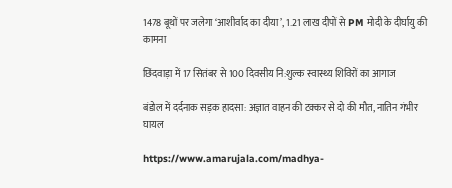1478 बूथों पर जलेगा ‘आशीर्वाद का दीया’, 1.21 लाख दीपों से PM मोदी के दीर्घायु की कामना

छिंदवाड़ा में 17 सितंबर से 100 दिवसीय नि:शुल्क स्वास्थ्य शिविरों का आगाज

बंडोल में दर्दनाक सड़क हादसा: अज्ञात वाहन की टक्कर से दो की मौत, नातिन गंभीर घायल

https://www.amarujala.com/madhya-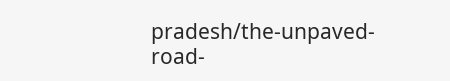pradesh/the-unpaved-road-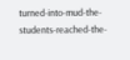turned-into-mud-the-students-reached-the-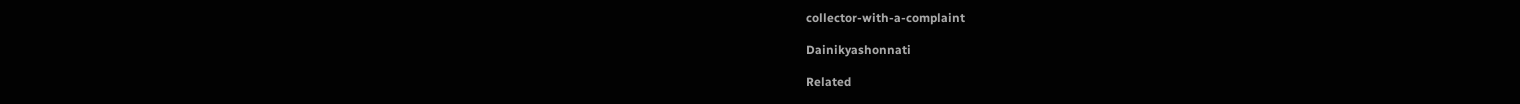collector-with-a-complaint

Dainikyashonnati

Related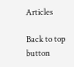Articles

Back to top button